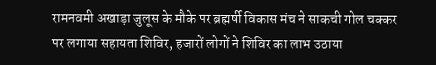रामनवमी अखाड़ा जुलूस के मौके पर ब्रह्मर्षी विकास मंच ने साकची गोल चक्कर पर लगाया सहायता शिविर, हजारों लोगों ने शिविर का लाभ उठाया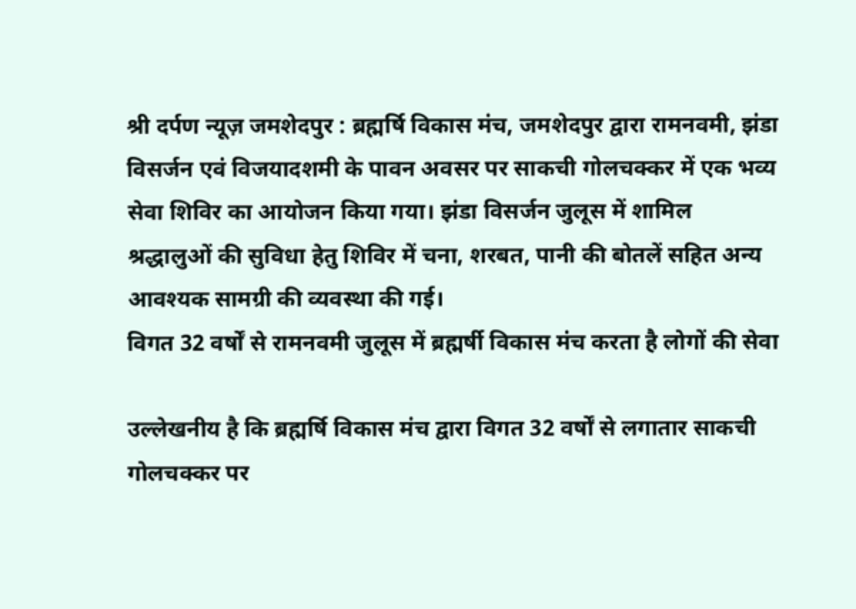श्री दर्पण न्यूज़ जमशेदपुर : ब्रह्मर्षि विकास मंच, जमशेदपुर द्वारा रामनवमी, झंडा विसर्जन एवं विजयादशमी के पावन अवसर पर साकची गोलचक्कर में एक भव्य सेवा शिविर का आयोजन किया गया। झंडा विसर्जन जुलूस में शामिल श्रद्धालुओं की सुविधा हेतु शिविर में चना, शरबत, पानी की बोतलें सहित अन्य आवश्यक सामग्री की व्यवस्था की गई।
विगत 32 वर्षों से रामनवमी जुलूस में ब्रह्मर्षी विकास मंच करता है लोगों की सेवा

उल्लेखनीय है कि ब्रह्मर्षि विकास मंच द्वारा विगत 32 वर्षों से लगातार साकची गोलचक्कर पर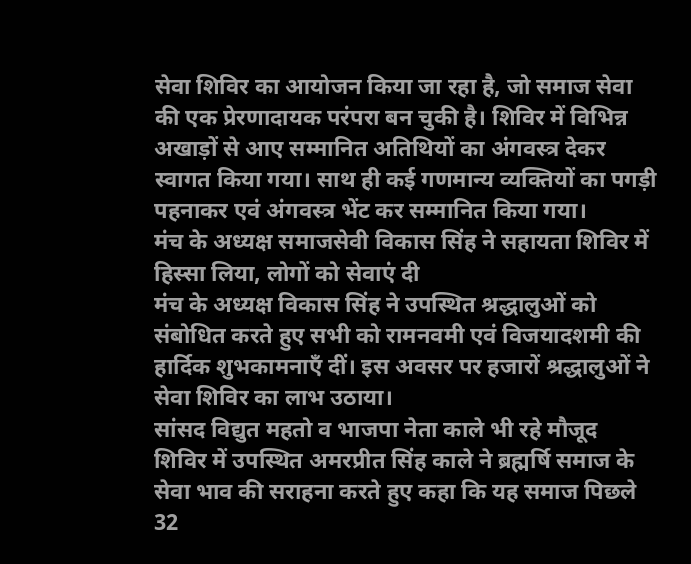सेवा शिविर का आयोजन किया जा रहा है, जो समाज सेवा की एक प्रेरणादायक परंपरा बन चुकी है। शिविर में विभिन्न अखाड़ों से आए सम्मानित अतिथियों का अंगवस्त्र देकर स्वागत किया गया। साथ ही कई गणमान्य व्यक्तियों का पगड़ी पहनाकर एवं अंगवस्त्र भेंट कर सम्मानित किया गया।
मंच के अध्यक्ष समाजसेवी विकास सिंह ने सहायता शिविर में हिस्सा लिया, लोगों को सेवाएं दी
मंच के अध्यक्ष विकास सिंह ने उपस्थित श्रद्धालुओं को संबोधित करते हुए सभी को रामनवमी एवं विजयादशमी की हार्दिक शुभकामनाएँ दीं। इस अवसर पर हजारों श्रद्धालुओं ने सेवा शिविर का लाभ उठाया।
सांसद विद्युत महतो व भाजपा नेता काले भी रहे मौजूद
शिविर में उपस्थित अमरप्रीत सिंह काले ने ब्रह्मर्षि समाज के सेवा भाव की सराहना करते हुए कहा कि यह समाज पिछले 32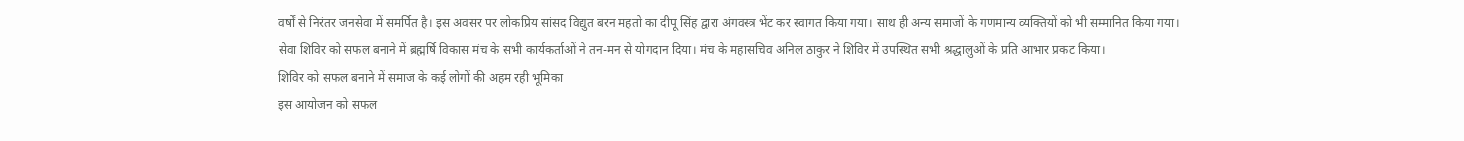वर्षों से निरंतर जनसेवा में समर्पित है। इस अवसर पर लोकप्रिय सांसद विद्युत बरन महतो का दीपू सिंह द्वारा अंगवस्त्र भेंट कर स्वागत किया गया। साथ ही अन्य समाजों के गणमान्य व्यक्तियों को भी सम्मानित किया गया।
सेवा शिविर को सफल बनाने में ब्रह्मर्षि विकास मंच के सभी कार्यकर्ताओं ने तन-मन से योगदान दिया। मंच के महासचिव अनिल ठाकुर ने शिविर में उपस्थित सभी श्रद्धालुओं के प्रति आभार प्रकट किया।
शिविर को सफल बनाने में समाज के कई लोगों की अहम रही भूमिका
इस आयोजन को सफल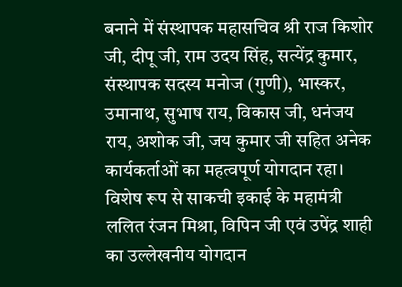बनाने में संस्थापक महासचिव श्री राज किशोर जी, दीपू जी, राम उदय सिंह, सत्येंद्र कुमार, संस्थापक सदस्य मनोज (गुणी), भास्कर, उमानाथ, सुभाष राय, विकास जी, धनंजय राय, अशोक जी, जय कुमार जी सहित अनेक कार्यकर्ताओं का महत्वपूर्ण योगदान रहा। विशेष रूप से साकची इकाई के महामंत्री ललित रंजन मिश्रा, विपिन जी एवं उपेंद्र शाही का उल्लेखनीय योगदान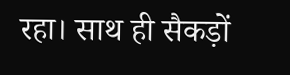रहा। साथ ही सैकड़ों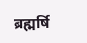ब्रह्मर्षि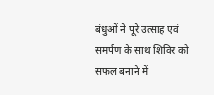बंधुओं ने पूरे उत्साह एवं समर्पण के साथ शिविर को सफल बनाने में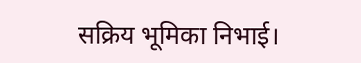सक्रिय भूमिका निभाई।